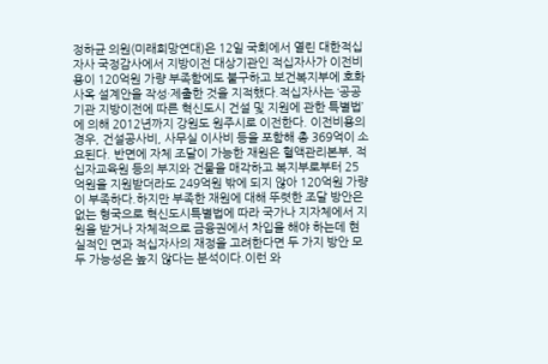정하균 의원(미래희망연대)은 12일 국회에서 열린 대한적십자사 국정감사에서 지방이전 대상기관인 적십자사가 이전비용이 120억원 가량 부족함에도 불구하고 보건복지부에 호화 사옥 설계안을 작성·제출한 것을 지적했다.적십자사는 ‘공공기관 지방이전에 따른 혁신도시 건설 및 지원에 관한 특별법’에 의해 2012년까지 강원도 원주시로 이전한다. 이전비용의 경우, 건설공사비, 사무실 이사비 등을 포함해 총 369억이 소요된다. 반면에 자체 조달이 가능한 재원은 혈액관리본부, 적십자교육원 등의 부지와 건물을 매각하고 복지부로부터 25억원을 지원받더라도 249억원 밖에 되지 않아 120억원 가량이 부족하다.하지만 부족한 재원에 대해 뚜렷한 조달 방안은 없는 형국으로 혁신도시특별법에 따라 국가나 지자체에서 지원을 받거나 자체적으로 금융권에서 차입을 해야 하는데 현실적인 면과 적십자사의 재정을 고려한다면 두 가지 방안 모두 가능성은 높지 않다는 분석이다.이런 와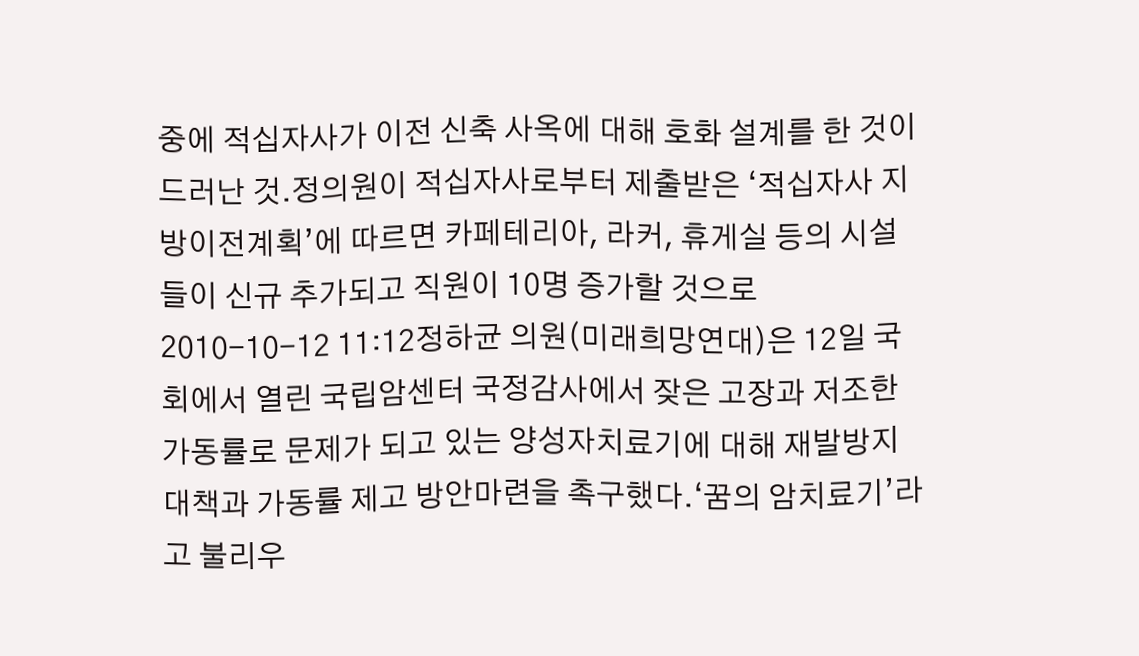중에 적십자사가 이전 신축 사옥에 대해 호화 설계를 한 것이 드러난 것.정의원이 적십자사로부터 제출받은 ‘적십자사 지방이전계획’에 따르면 카페테리아, 라커, 휴게실 등의 시설들이 신규 추가되고 직원이 10명 증가할 것으로
2010-10-12 11:12정하균 의원(미래희망연대)은 12일 국회에서 열린 국립암센터 국정감사에서 잦은 고장과 저조한 가동률로 문제가 되고 있는 양성자치료기에 대해 재발방지대책과 가동률 제고 방안마련을 촉구했다.‘꿈의 암치료기’라고 불리우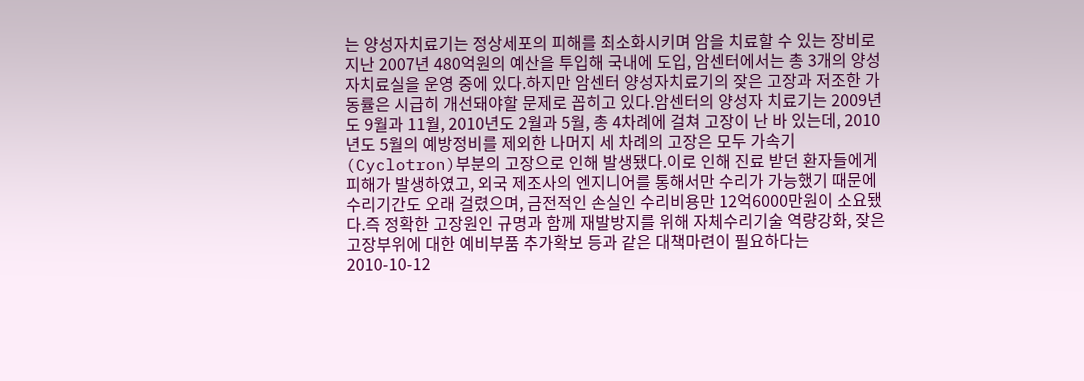는 양성자치료기는 정상세포의 피해를 최소화시키며 암을 치료할 수 있는 장비로 지난 2007년 480억원의 예산을 투입해 국내에 도입, 암센터에서는 총 3개의 양성자치료실을 운영 중에 있다.하지만 암센터 양성자치료기의 잦은 고장과 저조한 가동률은 시급히 개선돼야할 문제로 꼽히고 있다.암센터의 양성자 치료기는 2009년도 9월과 11월, 2010년도 2월과 5월, 총 4차례에 걸쳐 고장이 난 바 있는데, 2010년도 5월의 예방정비를 제외한 나머지 세 차례의 고장은 모두 가속기(Cyclotron)부분의 고장으로 인해 발생됐다.이로 인해 진료 받던 환자들에게 피해가 발생하였고, 외국 제조사의 엔지니어를 통해서만 수리가 가능했기 때문에 수리기간도 오래 걸렸으며, 금전적인 손실인 수리비용만 12억6000만원이 소요됐다.즉 정확한 고장원인 규명과 함께 재발방지를 위해 자체수리기술 역량강화, 잦은 고장부위에 대한 예비부품 추가확보 등과 같은 대책마련이 필요하다는
2010-10-12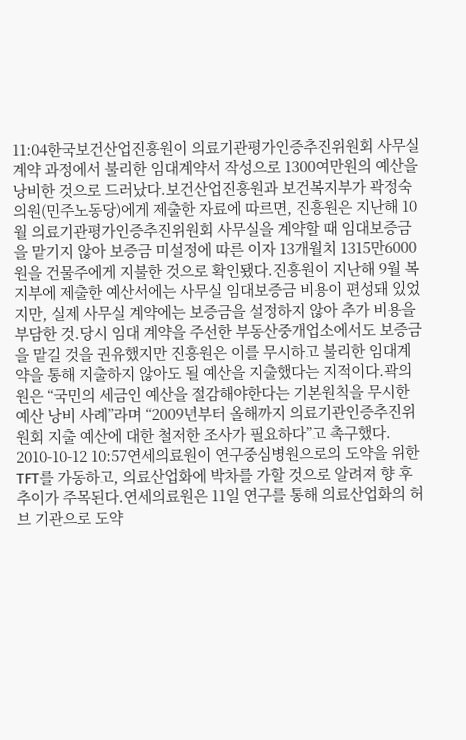11:04한국보건산업진흥원이 의료기관평가인증추진위원회 사무실 계약 과정에서 불리한 임대계약서 작성으로 1300여만원의 예산을 낭비한 것으로 드러났다.보건산업진흥원과 보건복지부가 곽정숙 의원(민주노동당)에게 제출한 자료에 따르면, 진흥원은 지난해 10월 의료기관평가인증추진위원회 사무실을 계약할 때 임대보증금을 맡기지 않아 보증금 미설정에 따른 이자 13개월치 1315만6000원을 건물주에게 지불한 것으로 확인됐다.진흥원이 지난해 9월 복지부에 제출한 예산서에는 사무실 임대보증금 비용이 편성돼 있었지만, 실제 사무실 계약에는 보증금을 설정하지 않아 추가 비용을 부담한 것.당시 임대 계약을 주선한 부동산중개업소에서도 보증금을 맡길 것을 권유했지만 진흥원은 이를 무시하고 불리한 임대계약을 통해 지출하지 않아도 될 예산을 지출했다는 지적이다.곽의원은 “국민의 세금인 예산을 절감해야한다는 기본원칙을 무시한 예산 낭비 사례”라며 “2009년부터 올해까지 의료기관인증추진위원회 지출 예산에 대한 철저한 조사가 필요하다”고 촉구했다.
2010-10-12 10:57연세의료원이 연구중심병원으로의 도약을 위한 TFT를 가동하고, 의료산업화에 박차를 가할 것으로 알려져 향 후 추이가 주목된다.연세의료원은 11일 연구를 통해 의료산업화의 허브 기관으로 도약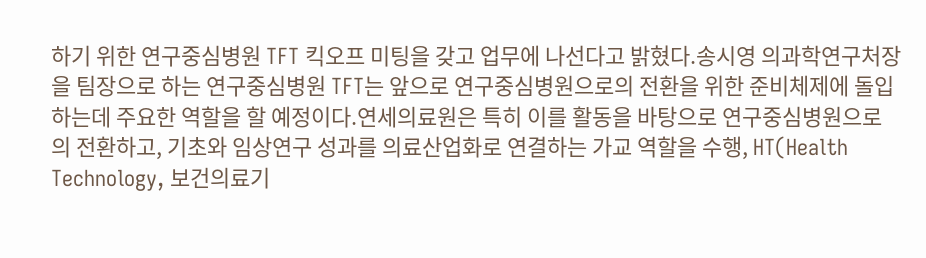하기 위한 연구중심병원 TFT 킥오프 미팅을 갖고 업무에 나선다고 밝혔다.송시영 의과학연구처장을 팀장으로 하는 연구중심병원 TFT는 앞으로 연구중심병원으로의 전환을 위한 준비체제에 돌입하는데 주요한 역할을 할 예정이다.연세의료원은 특히 이를 활동을 바탕으로 연구중심병원으로의 전환하고, 기초와 임상연구 성과를 의료산업화로 연결하는 가교 역할을 수행, HT(Health Technology, 보건의료기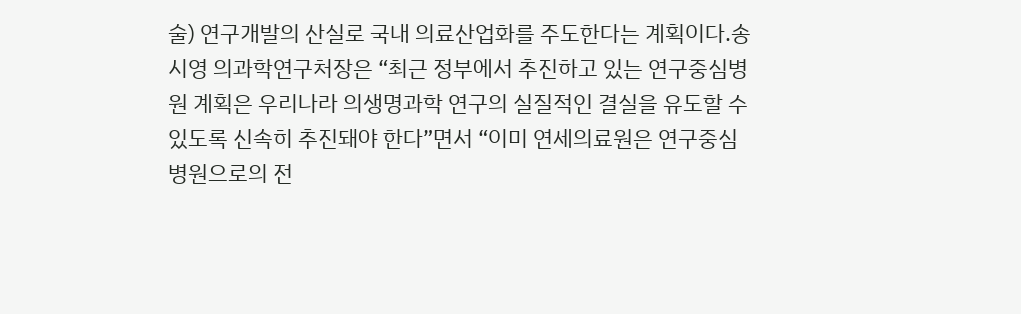술) 연구개발의 산실로 국내 의료산업화를 주도한다는 계획이다.송시영 의과학연구처장은 “최근 정부에서 추진하고 있는 연구중심병원 계획은 우리나라 의생명과학 연구의 실질적인 결실을 유도할 수 있도록 신속히 추진돼야 한다”면서 “이미 연세의료원은 연구중심병원으로의 전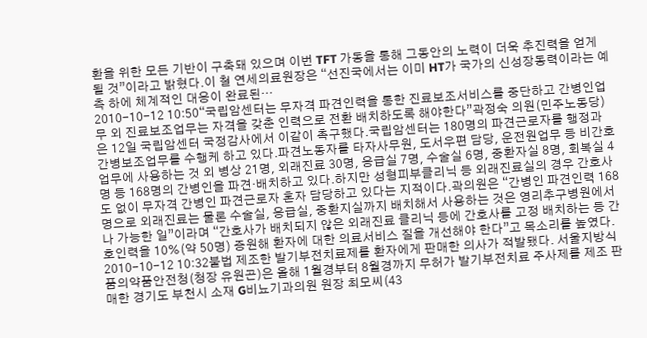환을 위한 모든 기반이 구축돼 있으며 이번 TFT 가동을 통해 그동안의 노력이 더욱 추진력을 얻게 될 것”이라고 밝혔다.이 철 연세의료원장은 “선진국에서는 이미 HT가 국가의 신성장동력이라는 예측 하에 체계적인 대응이 완료된…
2010-10-12 10:50“국립암센터는 무자격 파견인력을 통한 진료보조서비스를 중단하고 간병인업무 외 진료보조업무는 자격을 갖춘 인력으로 전환 배치하도록 해야한다”곽정숙 의원(민주노동당)은 12일 국립암센터 국정감사에서 이같이 촉구했다.국립암센터는 180명의 파견근로자를 행정과 간병보조업무를 수행케 하고 있다.파견노동자를 타자사무원, 도서우편 담당, 운전원업무 등 비간호업무에 사용하는 것 외 병상 21명, 외래진료 30명, 응급실 7명, 수술실 6명, 중환자실 8명, 회복실 4명 등 168명의 간병인을 파견·배치하고 있다.하지만 성형피부클리닉 등 외래진료실의 경우 간호사도 없이 무자격 간병인 파견근로자 혼자 담당하고 있다는 지적이다.곽의원은 “간병인 파견인력 168명으로 외래진료는 물론 수술실, 응급실, 중환지실까지 배치해서 사용하는 것은 영리추구병원에서나 가능한 일”이라며 “간호사가 배치되지 않은 외래진료 클리닉 등에 간호사를 고정 배치하는 등 간호인력을 10%(약 50명) 증원해 환자에 대한 의료서비스 질을 개선해야 한다”고 목소리를 높였다.
2010-10-12 10:32불법 제조한 발기부전치료제를 환자에게 판매한 의사가 적발됐다. 서울지방식품의약품안전청(청장 유원곤)은 올해 1월경부터 8월경까지 무허가 발기부전치료 주사제를 제조 판매한 경기도 부천시 소재 G비뇨기과의원 원장 최모씨(43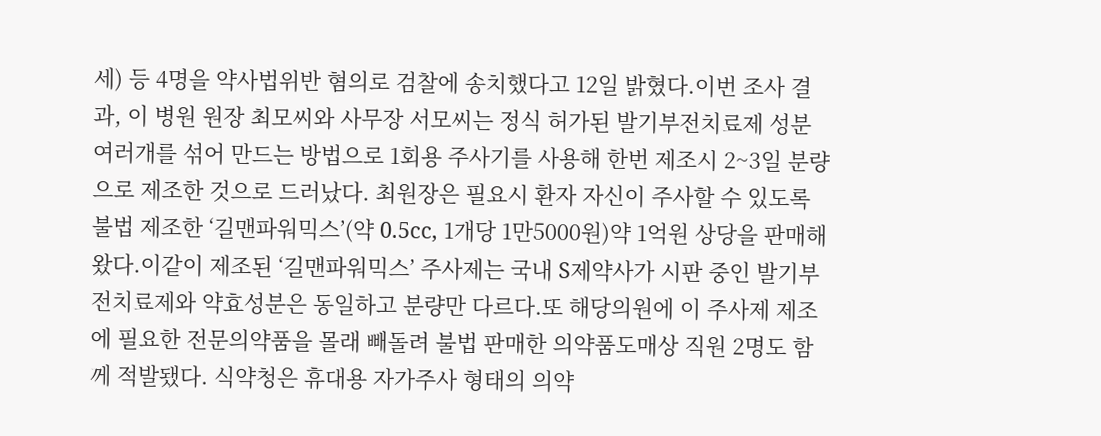세) 등 4명을 약사법위반 혐의로 검찰에 송치했다고 12일 밝혔다.이번 조사 결과, 이 병원 원장 최모씨와 사무장 서모씨는 정식 허가된 발기부전치료제 성분 여러개를 섞어 만드는 방법으로 1회용 주사기를 사용해 한번 제조시 2~3일 분량으로 제조한 것으로 드러났다. 최원장은 필요시 환자 자신이 주사할 수 있도록 불법 제조한 ‘길맨파워믹스’(약 0.5cc, 1개당 1만5000원)약 1억원 상당을 판매해왔다.이같이 제조된 ‘길맨파워믹스’ 주사제는 국내 S제약사가 시판 중인 발기부전치료제와 약효성분은 동일하고 분량만 다르다.또 해당의원에 이 주사제 제조에 필요한 전문의약품을 몰래 빼돌려 불법 판매한 의약품도매상 직원 2명도 함께 적발됐다. 식약청은 휴대용 자가주사 형태의 의약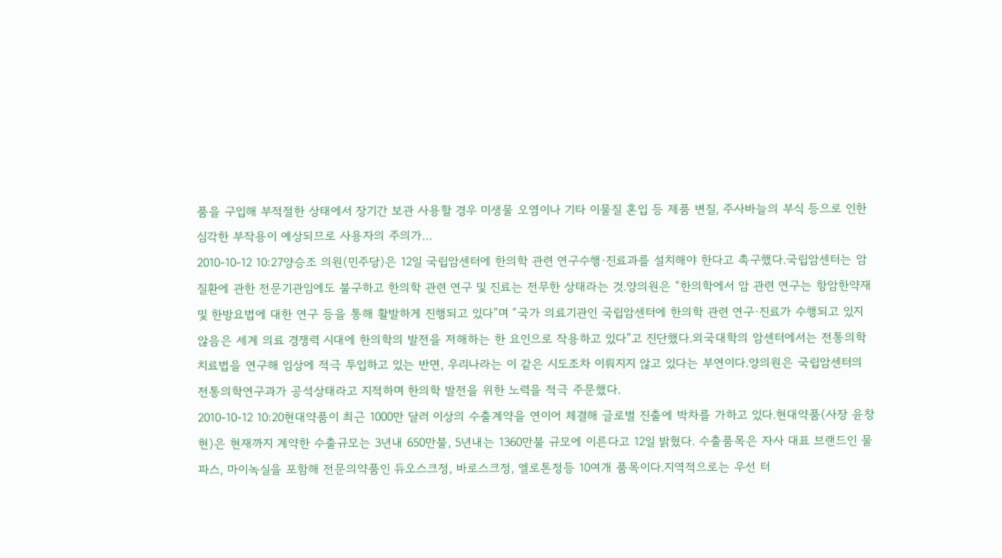품을 구입해 부적절한 상태에서 장기간 보관 사용할 경우 미생물 오염이나 기타 이물질 혼입 등 제품 변질, 주사바늘의 부식 등으로 인한 심각한 부작용이 예상되므로 사용자의 주의가…
2010-10-12 10:27양승조 의원(민주당)은 12일 국립암센터에 한의학 관련 연구수행·진료과를 설치해야 한다고 촉구했다.국립암센터는 암 질환에 관한 전문기관임에도 불구하고 한의학 관련 연구 및 진료는 전무한 상태라는 것.양의원은 “한의학에서 암 관련 연구는 항암한약재 및 한방요법에 대한 연구 등을 통해 활발하게 진행되고 있다”며 “국가 의료기관인 국립암센터에 한의학 관련 연구·진료가 수행되고 있지 않음은 세계 의료 경쟁력 시대에 한의학의 발전을 저해하는 한 요인으로 작용하고 있다”고 진단했다.외국대학의 암센터에서는 전통의학 치료법을 연구해 임상에 적극 투입하고 있는 반면, 우리나라는 이 같은 시도조차 이뤄지지 않고 있다는 부연이다.양의원은 국립암센터의 전통의학연구과가 공석상태라고 지적하며 한의학 발전을 위한 노력을 적극 주문했다.
2010-10-12 10:20현대약품이 최근 1000만 달러 이상의 수출계약을 연이어 체결해 글로벌 진출에 박차를 가하고 있다.현대약품(사장 윤창현)은 현재까지 계약한 수출규모는 3년내 650만불, 5년내는 1360만불 규모에 이른다고 12일 밝혔다. 수출품목은 자사 대표 브랜드인 물파스, 마이녹실을 포함해 전문의약품인 듀오스크정, 바로스크정, 엘로톤정등 10여개 품목이다.지역적으로는 우선 터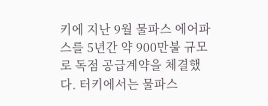키에 지난 9월 물파스 에어파스를 5년간 약 900만불 규모로 독점 공급계약을 체결했다. 터키에서는 물파스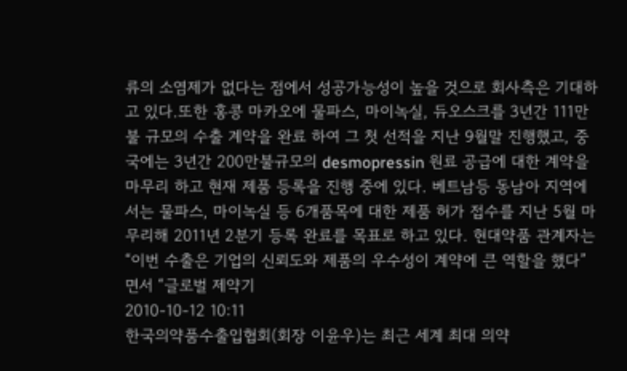류의 소염제가 없다는 점에서 성공가능성이 높을 것으로 회사측은 기대하고 있다.또한 홍콩 마카오에 물파스, 마이녹실, 듀오스크를 3년간 111만불 규모의 수출 계약을 완료 하여 그 첫 선적을 지난 9월말 진행했고, 중국에는 3년간 200만불규모의 desmopressin 원료 공급에 대한 계약을 마무리 하고 현재 제품 등록을 진행 중에 있다. 베트남등 동남아 지역에서는 물파스, 마이녹실 등 6개품목에 대한 제품 허가 접수를 지난 5월 마무리해 2011년 2분기 등록 완료를 목표로 하고 있다. 현대약품 관계자는 “이번 수출은 기업의 신뢰도와 제품의 우수성이 계약에 큰 역할을 했다”면서 “글로벌 제약기
2010-10-12 10:11
한국의약품수출입협회(회장 이윤우)는 최근 세계 최대 의약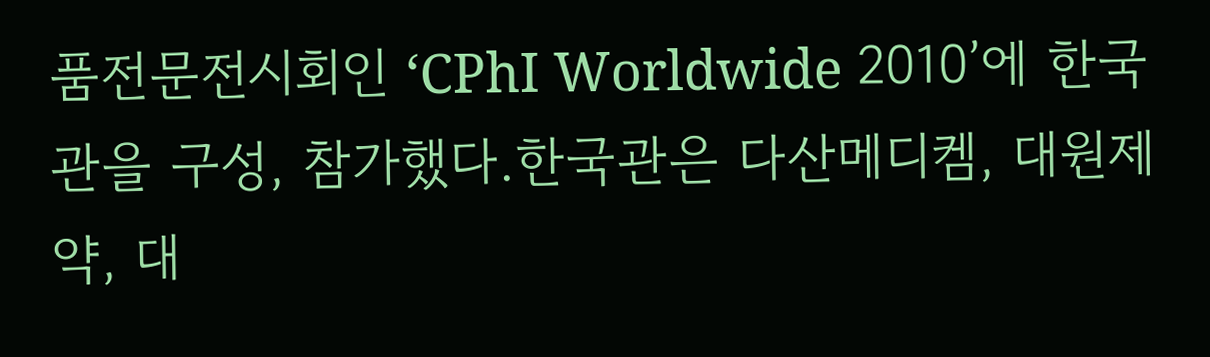품전문전시회인 ‘CPhI Worldwide 2010’에 한국관을 구성, 참가했다.한국관은 다산메디켐, 대원제약, 대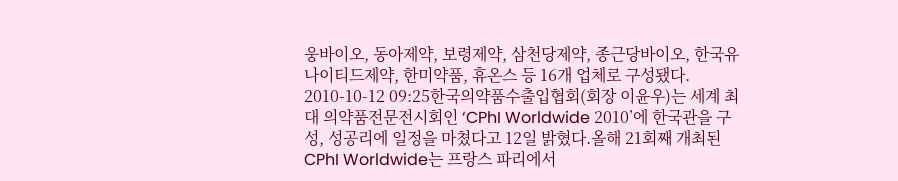웅바이오, 동아제약, 보령제약, 삼천당제약, 종근당바이오, 한국유나이티드제약, 한미약품, 휴온스 등 16개 업체로 구성됐다.
2010-10-12 09:25한국의약품수출입협회(회장 이윤우)는 세계 최대 의약품전문전시회인 ‘CPhI Worldwide 2010’에 한국관을 구성, 성공리에 일정을 마쳤다고 12일 밝혔다.올해 21회째 개최된 CPhI Worldwide는 프랑스 파리에서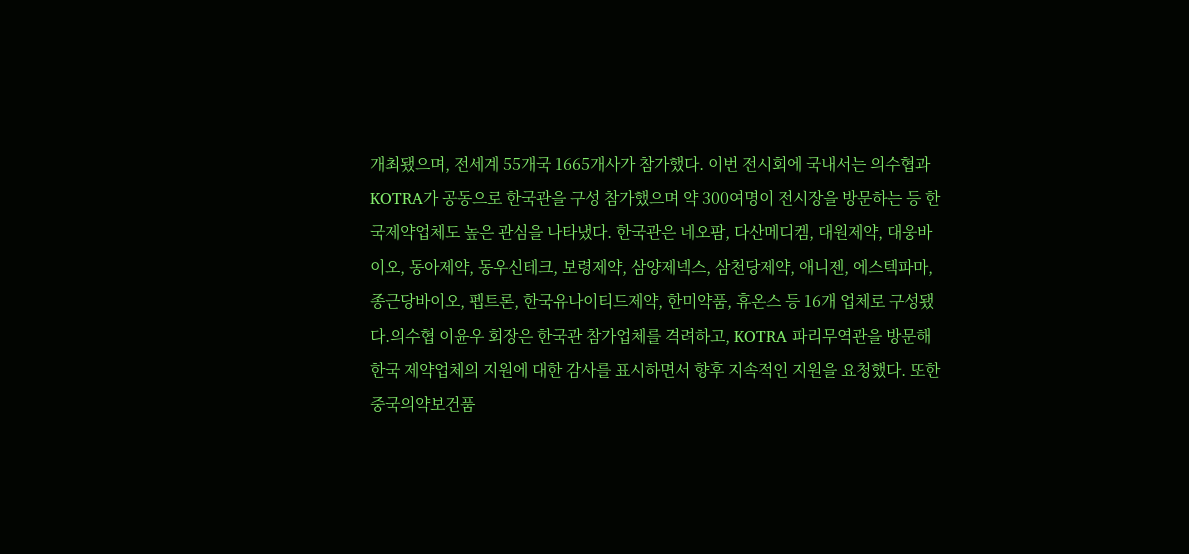개최됐으며, 전세계 55개국 1665개사가 참가했다. 이번 전시회에 국내서는 의수협과 KOTRA가 공동으로 한국관을 구성 참가했으며 약 300여명이 전시장을 방문하는 등 한국제약업체도 높은 관심을 나타냈다. 한국관은 네오팜, 다산메디켐, 대원제약, 대웅바이오, 동아제약, 동우신테크, 보령제약, 삼양제넥스, 삼천당제약, 애니젠, 에스텍파마, 종근당바이오, 펩트론, 한국유나이티드제약, 한미약품, 휴온스 등 16개 업체로 구성됐다.의수협 이윤우 회장은 한국관 참가업체를 격려하고, KOTRA 파리무역관을 방문해 한국 제약업체의 지원에 대한 감사를 표시하면서 향후 지속적인 지원을 요청했다. 또한 중국의약보건품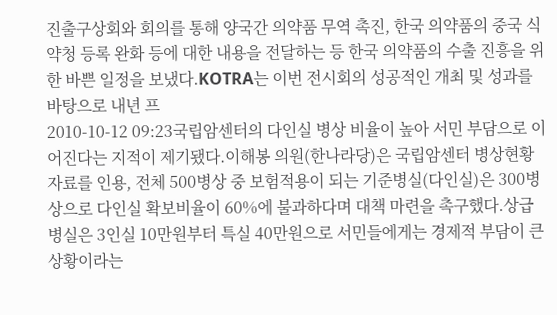진출구상회와 회의를 통해 양국간 의약품 무역 촉진, 한국 의약품의 중국 식약청 등록 완화 등에 대한 내용을 전달하는 등 한국 의약품의 수출 진흥을 위한 바쁜 일정을 보냈다.KOTRA는 이번 전시회의 성공적인 개최 및 성과를 바탕으로 내년 프
2010-10-12 09:23국립암센터의 다인실 병상 비율이 높아 서민 부담으로 이어진다는 지적이 제기됐다.이해봉 의원(한나라당)은 국립암센터 병상현황 자료를 인용, 전체 500병상 중 보험적용이 되는 기준병실(다인실)은 300병상으로 다인실 확보비율이 60%에 불과하다며 대책 마련을 촉구했다.상급병실은 3인실 10만원부터 특실 40만원으로 서민들에게는 경제적 부담이 큰 상황이라는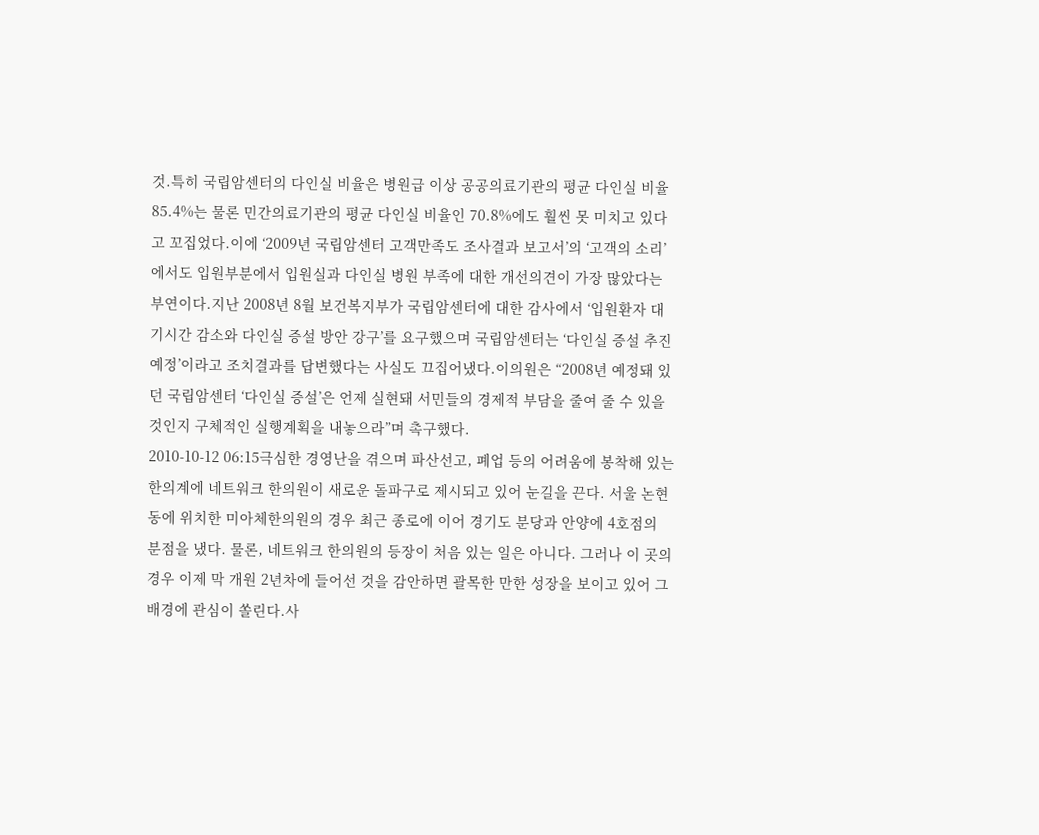것.특히 국립암센터의 다인실 비율은 병원급 이상 공공의료기관의 평균 다인실 비율 85.4%는 물론 민간의료기관의 평균 다인실 비율인 70.8%에도 훨씬 못 미치고 있다고 꼬집었다.이에 ‘2009년 국립암센터 고객만족도 조사결과 보고서’의 ‘고객의 소리’에서도 입원부분에서 입원실과 다인실 병원 부족에 대한 개선의견이 가장 많았다는 부연이다.지난 2008년 8월 보건복지부가 국립암센터에 대한 감사에서 ‘입원환자 대기시간 감소와 다인실 증설 방안 강구’를 요구했으며 국립암센터는 ‘다인실 증설 추진 예정’이라고 조치결과를 답변했다는 사실도 끄집어냈다.이의원은 “2008년 예정돼 있던 국립암센터 ‘다인실 증설’은 언제 실현돼 서민들의 경제적 부담을 줄여 줄 수 있을 것인지 구체적인 실행계획을 내놓으라”며 촉구했다.
2010-10-12 06:15극심한 경영난을 겪으며 파산선고, 폐업 등의 어려움에 봉착해 있는 한의계에 네트워크 한의원이 새로운 돌파구로 제시되고 있어 눈길을 끈다. 서울 논현동에 위치한 미아체한의원의 경우 최근 종로에 이어 경기도 분당과 안양에 4호점의 분점을 냈다. 물론, 네트워크 한의원의 등장이 처음 있는 일은 아니다. 그러나 이 곳의 경우 이제 막 개원 2년차에 들어선 것을 감안하면 괄목한 만한 성장을 보이고 있어 그 배경에 관심이 쏠린다.사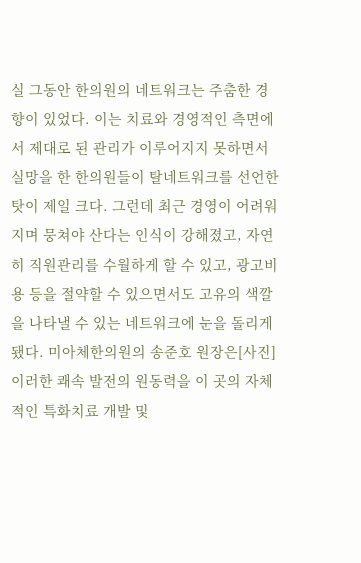실 그동안 한의원의 네트워크는 주춤한 경향이 있었다. 이는 치료와 경영적인 측면에서 제대로 된 관리가 이루어지지 못하면서 실망을 한 한의원들이 탈네트워크를 선언한 탓이 제일 크다. 그런데 최근 경영이 어려워지며 뭉쳐야 산다는 인식이 강해졌고, 자연히 직원관리를 수월하게 할 수 있고, 광고비용 등을 절약할 수 있으면서도 고유의 색깔을 나타낼 수 있는 네트워크에 눈을 돌리게 됐다. 미아체한의원의 송준호 원장은[사진] 이러한 쾌속 발전의 원동력을 이 곳의 자체적인 특화치료 개발 및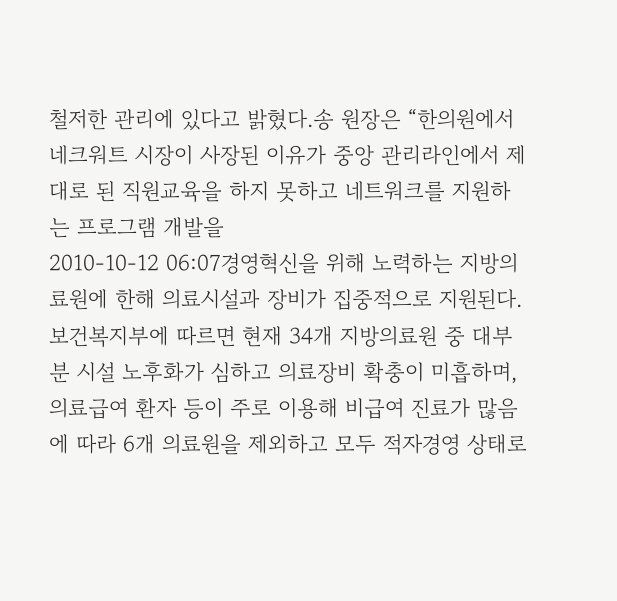철저한 관리에 있다고 밝혔다.송 원장은 “한의원에서 네크워트 시장이 사장된 이유가 중앙 관리라인에서 제대로 된 직원교육을 하지 못하고 네트워크를 지원하는 프로그램 개발을
2010-10-12 06:07경영혁신을 위해 노력하는 지방의료원에 한해 의료시설과 장비가 집중적으로 지원된다.보건복지부에 따르면 현재 34개 지방의료원 중 대부분 시설 노후화가 심하고 의료장비 확충이 미흡하며, 의료급여 환자 등이 주로 이용해 비급여 진료가 많음에 따라 6개 의료원을 제외하고 모두 적자경영 상태로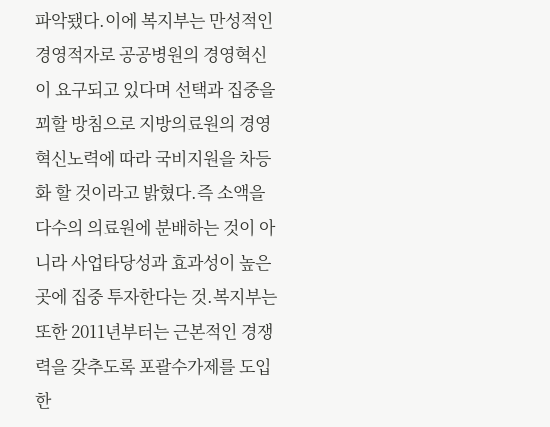파악됐다.이에 복지부는 만성적인 경영적자로 공공병원의 경영혁신이 요구되고 있다며 선택과 집중을 꾀할 방침으로 지방의료원의 경영혁신노력에 따라 국비지원을 차등화 할 것이라고 밝혔다.즉 소액을 다수의 의료원에 분배하는 것이 아니라 사업타당성과 효과성이 높은 곳에 집중 투자한다는 것.복지부는 또한 2011년부터는 근본적인 경쟁력을 갖추도록 포괄수가제를 도입한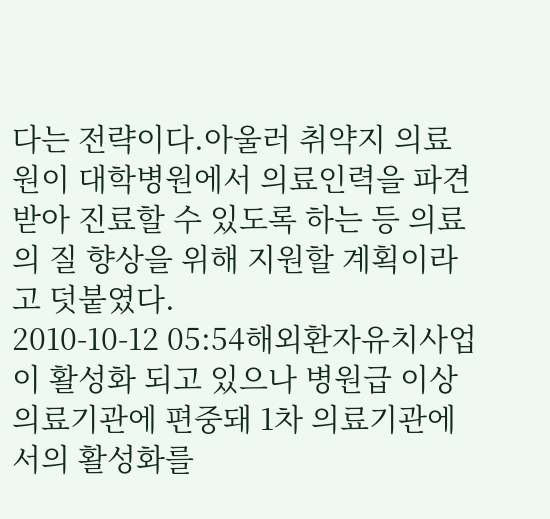다는 전략이다.아울러 취약지 의료원이 대학병원에서 의료인력을 파견받아 진료할 수 있도록 하는 등 의료의 질 향상을 위해 지원할 계획이라고 덧붙였다.
2010-10-12 05:54해외환자유치사업이 활성화 되고 있으나 병원급 이상 의료기관에 편중돼 1차 의료기관에서의 활성화를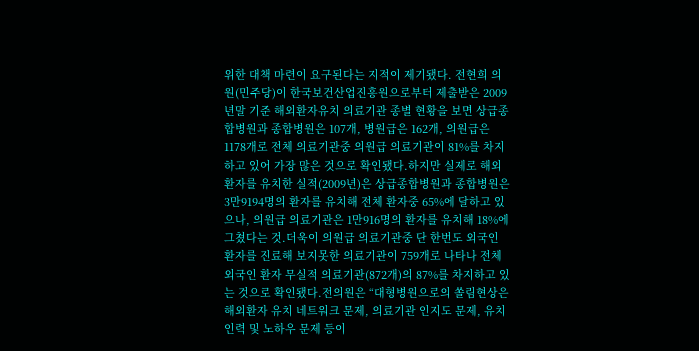위한 대책 마련이 요구된다는 지적이 제기됐다. 전현희 의원(민주당)이 한국보건산업진흥원으로부터 제출받은 2009년말 기준 해외환자유치 의료기관 종별 현황을 보면 상급종합병원과 종합병원은 107개, 병원급은 162개, 의원급은 1178개로 전체 의료기관중 의원급 의료기관이 81%를 차지하고 있어 가장 많은 것으로 확인됐다.하지만 실제로 해외환자를 유치한 실적(2009년)은 상급종합병원과 종합병원은 3만9194명의 환자를 유치해 전체 환자중 65%에 달하고 있으나, 의원급 의료기관은 1만916명의 환자를 유치해 18%에 그쳤다는 것.더욱이 의원급 의료기관중 단 한번도 외국인 환자를 진료해 보지못한 의료기관이 759개로 나타나 전체 외국인 환자 무실적 의료기관(872개)의 87%를 차지하고 있는 것으로 확인됐다.전의원은 “대형병원으로의 쏠림현상은 해외환자 유치 네트워크 문제, 의료기관 인지도 문제, 유치 인력 및 노하우 문제 등이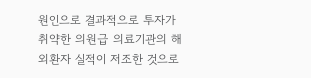원인으로 결과적으로 투자가 취약한 의원급 의료기관의 해외환자 실적이 저조한 것으로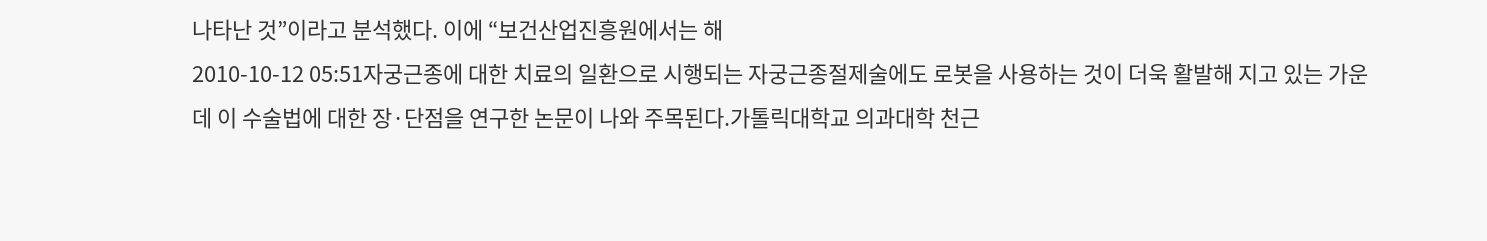나타난 것”이라고 분석했다. 이에 “보건산업진흥원에서는 해
2010-10-12 05:51자궁근종에 대한 치료의 일환으로 시행되는 자궁근종절제술에도 로봇을 사용하는 것이 더욱 활발해 지고 있는 가운데 이 수술법에 대한 장·단점을 연구한 논문이 나와 주목된다.가톨릭대학교 의과대학 천근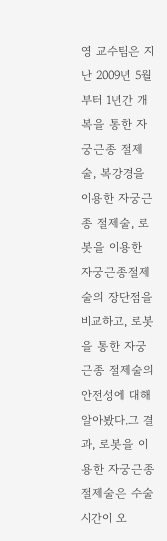영 교수팀은 지난 2009년 5월부터 1년간 개복을 통한 자궁근종 절제술, 복강경을 이용한 자궁근종 절제술, 로봇을 이용한 자궁근종절제술의 장단점을 비교하고, 로봇을 통한 자궁근종 절제술의 안전성에 대해 알아봤다.그 결과, 로봇을 이용한 자궁근종 절제술은 수술 시간이 오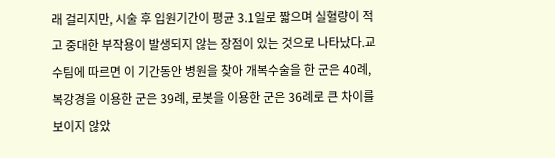래 걸리지만, 시술 후 입원기간이 평균 3.1일로 짧으며 실혈량이 적고 중대한 부작용이 발생되지 않는 장점이 있는 것으로 나타났다.교수팀에 따르면 이 기간동안 병원을 찾아 개복수술을 한 군은 40례, 복강경을 이용한 군은 39례, 로봇을 이용한 군은 36례로 큰 차이를 보이지 않았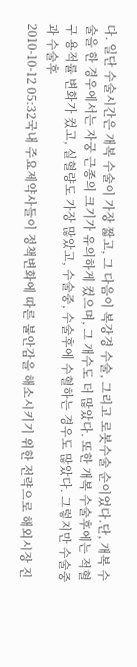다. 일단 수술시간은 개복 수술이 가장 짧고, 그 다음이 복강경 수술, 그리고 로봇수술 순이었다.단, 개복 수술을 한 경우에서는 자궁 근종의 크기가 유의하게 컸으며, 그 개수도 더 많았다. 또한 개복 수술후에는 적혈구 용적률 변화가 컸고, 실혈량도 가장 많았고, 수술중, 수술후에 수혈하는 경우도 많았다. 그렇지만 수술중과 수술후
2010-10-12 05:32국내 주요제약사들이 정책변화에 따른 불안감을 해소시키기 위한 전략으로 해외시장 진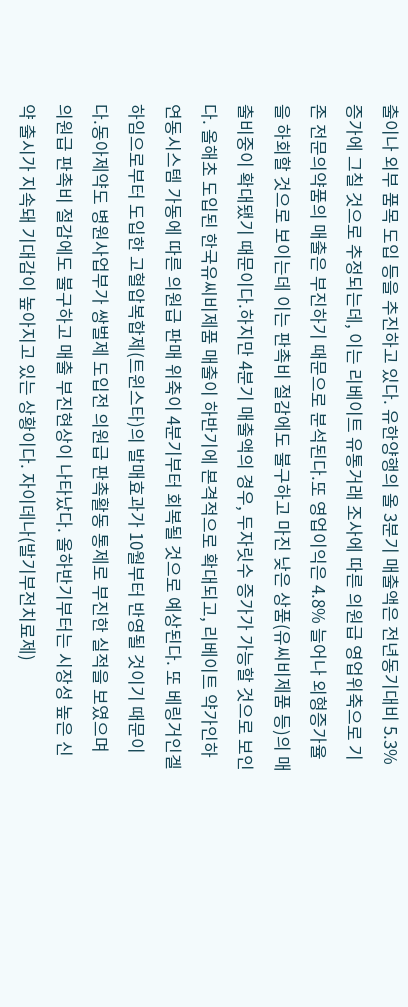출이나 외부 품목 도입 등을 추진하고 있다. 유한양행의 올 3분기 매출액은 전년동기대비 5.3% 증가에 그칠 것으로 추정되는데, 이는 리베이트 유통거래 조사에 따른 의원급 영업위축으로 기존 전문의약품의 매출은 부진하기 때문으로 분석된다.또 영업이익은 4.8% 늘어나 외형증가율을 하회할 것으로 보이는데 이는 판촉비 절감에도 불구하고 마진 낮은 상품(유씨비제품 등)의 매출비중이 확대됐기 때문이다.하지만 4분기 매출액의 경우, 두자릿수 증가가 가능할 것으로 보인다. 올해초 도입된 한국유씨비제품 매출이 하반기에 본격적으로 확대되고, 리베이트 약가인하 연동시스템 가동에 따른 의원급 판매 위축이 4분기부터 회복될 것으로 예상된다. 또 베링거인겔하임으로부터 도입한 고혈압복합제(트윈스타)의 발매효과가 10월부터 반영될 것이기 때문이다.동아제약도 병원사업부가 쌍벌제 도입전 의원급 판촉활동 통제로 부진한 실적을 보였으며 의원급 판촉비 절감에도 불구하고 매출 부진현상이 나타났다. 올하반기부터는 시장성 높은 신약 출시가 지속돼 기대감이 높아지고 있는 상황이다. 자이데나(발기부전치료제)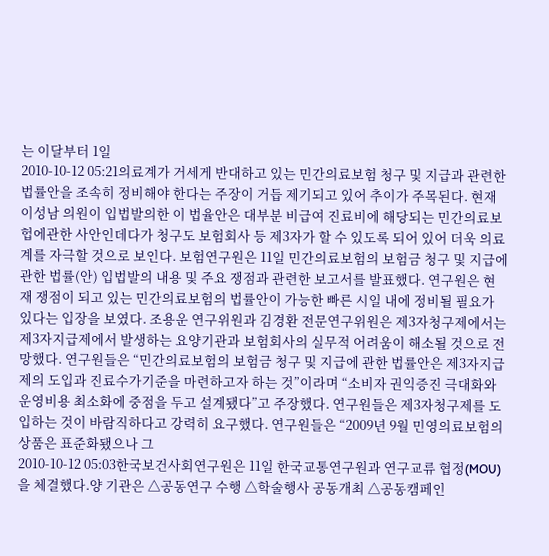는 이달부터 1일
2010-10-12 05:21의료계가 거세게 반대하고 있는 민간의료보험 청구 및 지급과 관련한 법률안을 조속히 정비해야 한다는 주장이 거듭 제기되고 있어 추이가 주목된다. 현재 이성남 의원이 입법발의한 이 법율안은 대부분 비급여 진료비에 해당되는 민간의료보헙에관한 사안인데다가 청구도 보험회사 등 제3자가 할 수 있도록 되어 있어 더욱 의료계를 자극할 것으로 보인다. 보험연구원은 11일 민간의료보험의 보험금 청구 및 지급에 관한 법률(안) 입법발의 내용 및 주요 쟁점과 관련한 보고서를 발표했다. 연구원은 현재 쟁점이 되고 있는 민간의료보험의 법률안이 가능한 빠른 시일 내에 정비될 필요가 있다는 입장을 보였다. 조용운 연구위원과 김경환 전문연구위원은 제3자청구제에서는 제3자지급제에서 발생하는 요양기관과 보험회사의 실무적 어려움이 해소될 것으로 전망했다. 연구원들은 “민간의료보험의 보험금 청구 및 지급에 관한 법률안은 제3자지급제의 도입과 진료수가기준을 마련하고자 하는 것”이라며 “소비자 권익증진 극대화와 운영비용 최소화에 중점을 두고 설계됐다”고 주장했다. 연구원들은 제3자청구제를 도입하는 것이 바람직하다고 강력히 요구했다. 연구원들은 “2009년 9월 민영의료보험의 상품은 표준화됐으나 그
2010-10-12 05:03한국보건사회연구원은 11일 한국교통연구원과 연구교류 협정(MOU)을 체결했다.양 기관은 △공동연구 수행 △학술행사 공동개최 △공동캠페인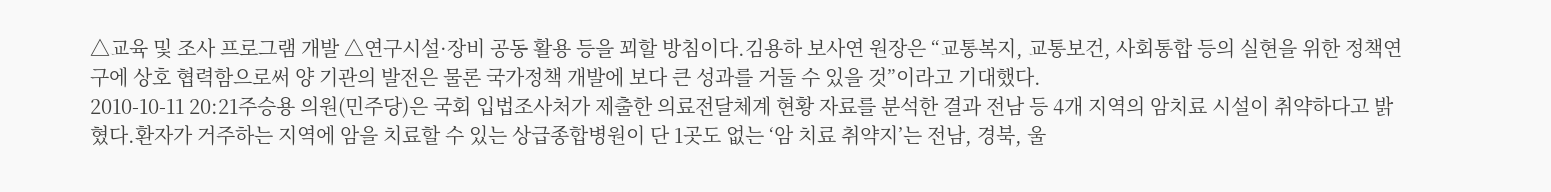△교육 및 조사 프로그램 개발 △연구시설·장비 공동 활용 등을 꾀할 방침이다.김용하 보사연 원장은 “교통복지, 교통보건, 사회통합 등의 실현을 위한 정책연구에 상호 협력함으로써 양 기관의 발전은 물론 국가정책 개발에 보다 큰 성과를 거둘 수 있을 것”이라고 기대했다.
2010-10-11 20:21주승용 의원(민주당)은 국회 입법조사처가 제출한 의료전달체계 현황 자료를 분석한 결과 전남 등 4개 지역의 암치료 시설이 취약하다고 밝혔다.환자가 거주하는 지역에 암을 치료할 수 있는 상급종합병원이 단 1곳도 없는 ‘암 치료 취약지’는 전남, 경북, 울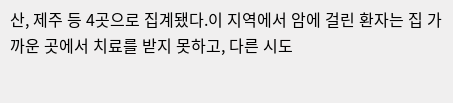산, 제주 등 4곳으로 집계됐다.이 지역에서 암에 걸린 환자는 집 가까운 곳에서 치료를 받지 못하고, 다른 시도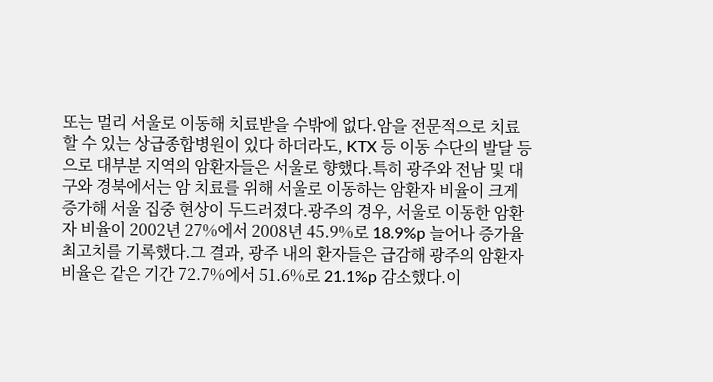또는 멀리 서울로 이동해 치료받을 수밖에 없다.암을 전문적으로 치료할 수 있는 상급종합병원이 있다 하더라도, KTX 등 이동 수단의 발달 등으로 대부분 지역의 암환자들은 서울로 향했다.특히 광주와 전남 및 대구와 경북에서는 암 치료를 위해 서울로 이동하는 암환자 비율이 크게 증가해 서울 집중 현상이 두드러졌다.광주의 경우, 서울로 이동한 암환자 비율이 2002년 27%에서 2008년 45.9%로 18.9%p 늘어나 증가율 최고치를 기록했다.그 결과, 광주 내의 환자들은 급감해 광주의 암환자 비율은 같은 기간 72.7%에서 51.6%로 21.1%p 감소했다.이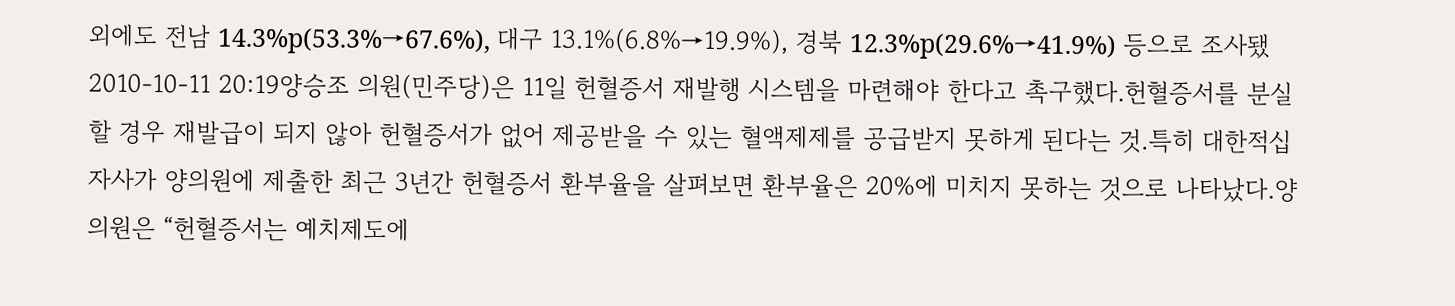외에도 전남 14.3%p(53.3%→67.6%), 대구 13.1%(6.8%→19.9%), 경북 12.3%p(29.6%→41.9%) 등으로 조사됐
2010-10-11 20:19양승조 의원(민주당)은 11일 헌혈증서 재발행 시스템을 마련해야 한다고 촉구했다.헌혈증서를 분실할 경우 재발급이 되지 않아 헌혈증서가 없어 제공받을 수 있는 혈액제제를 공급받지 못하게 된다는 것.특히 대한적십자사가 양의원에 제출한 최근 3년간 헌혈증서 환부율을 살펴보면 환부율은 20%에 미치지 못하는 것으로 나타났다.양의원은 “헌혈증서는 예치제도에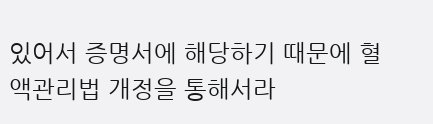있어서 증명서에 해당하기 때문에 혈액관리법 개정을 통해서라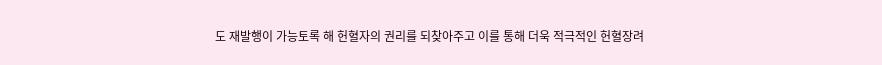도 재발행이 가능토록 해 헌혈자의 권리를 되찾아주고 이를 통해 더욱 적극적인 헌혈장려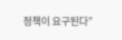정책이 요구된다”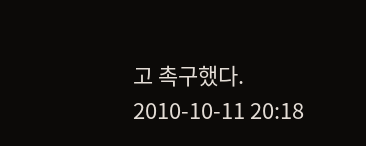고 촉구했다.
2010-10-11 20:18